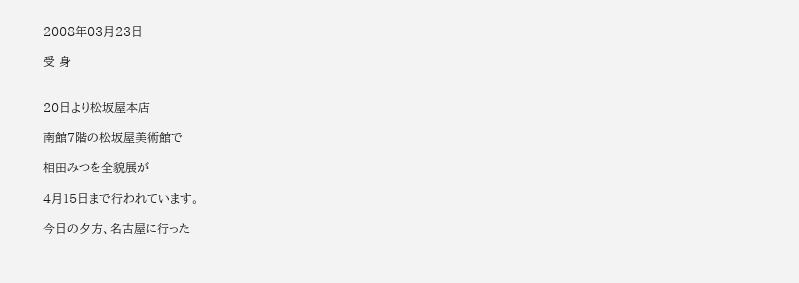2008年03月23日

受 身


20日より松坂屋本店

南館7階の松坂屋美術館で

相田みつを全貌展が

4月15日まで行われています。

今日の夕方、名古屋に行った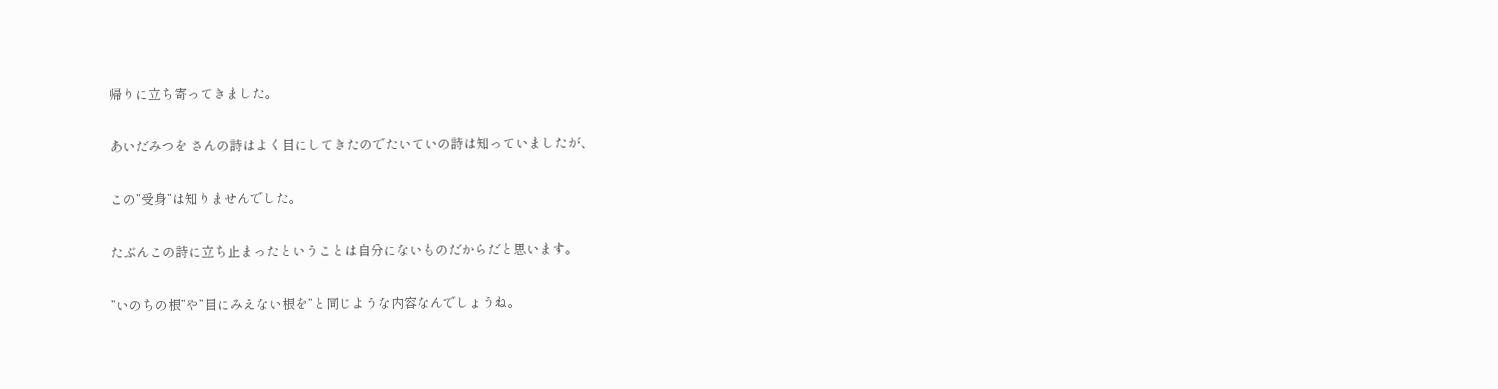帰りに立ち寄ってきました。

あいだみつを さんの詩はよく目にしてきたのでたいていの詩は知っていましたが、

この”受身”は知りませんでした。

たぶんこの詩に立ち止まったということは自分にないものだからだと思います。

”いのちの根”や”目にみえない根を”と同じような内容なんでしょうね。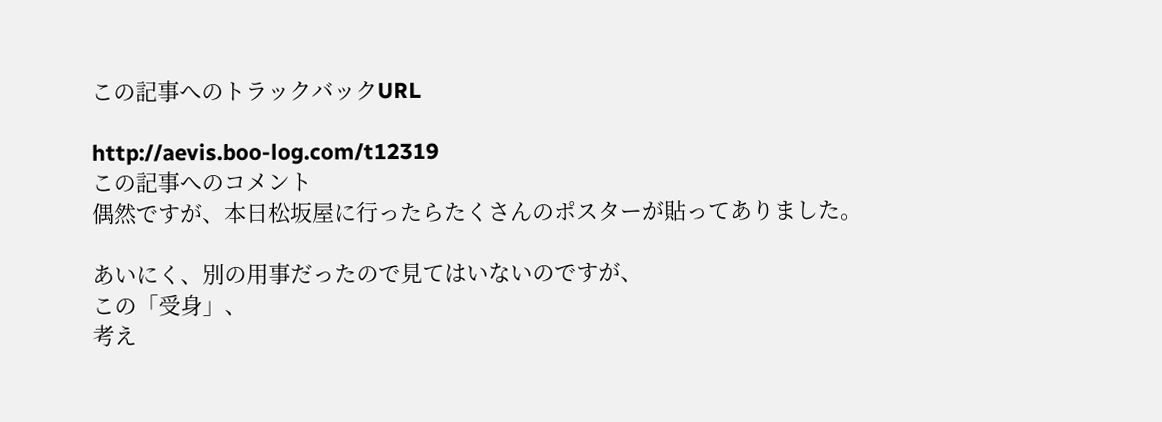この記事へのトラックバックURL

http://aevis.boo-log.com/t12319
この記事へのコメント
偶然ですが、本日松坂屋に行ったらたくさんのポスターが貼ってありました。

あいにく、別の用事だったので見てはいないのですが、
この「受身」、
考え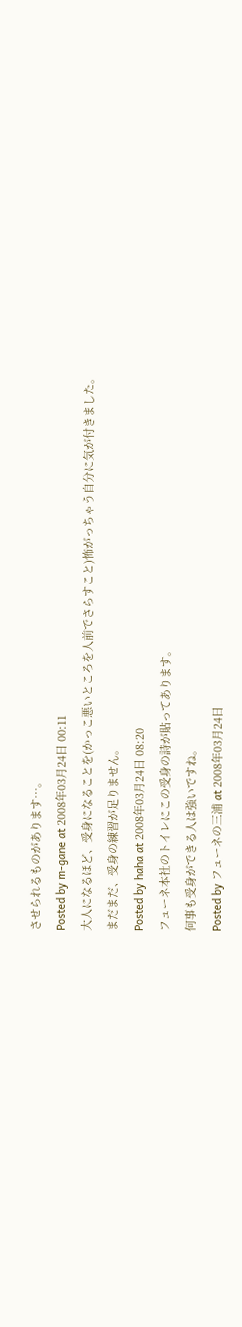させられるものがあります…。
Posted by m-gane at 2008年03月24日 00:11
大人になるほど、受身になることを(かっこ悪いところを人前でさらすこと)怖がっちゃう自分に気が付きました。
まだまだ、受身の練習が足りません。
Posted by haha at 2008年03月24日 08:20
フューネ本社のトイレにこの受身の詩が貼ってあります。
何事も受身ができる人は強いですね。
Posted by フューネの三浦 at 2008年03月24日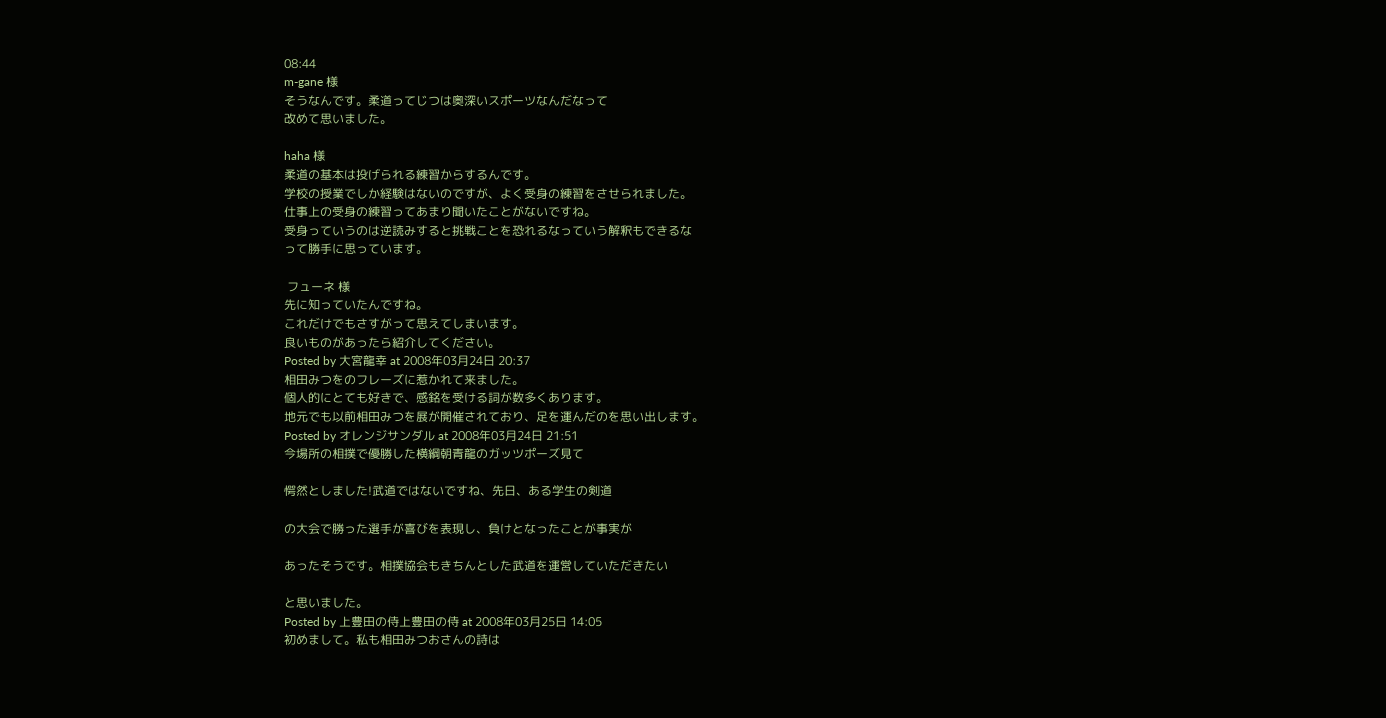08:44
m-gane 様
そうなんです。柔道ってじつは奥深いスポーツなんだなって
改めて思いました。

haha 様
柔道の基本は投げられる練習からするんです。
学校の授業でしか経験はないのですが、よく受身の練習をさせられました。
仕事上の受身の練習ってあまり聞いたことがないですね。
受身っていうのは逆読みすると挑戦ことを恐れるなっていう解釈もできるな
って勝手に思っています。

 フューネ 様
先に知っていたんですね。
これだけでもさすがって思えてしまいます。
良いものがあったら紹介してください。
Posted by 大宮龍幸 at 2008年03月24日 20:37
相田みつをのフレーズに惹かれて来ました。
個人的にとても好きで、感銘を受ける詞が数多くあります。
地元でも以前相田みつを展が開催されており、足を運んだのを思い出します。
Posted by オレンジサンダル at 2008年03月24日 21:51
今場所の相撲で優勝した横綱朝青龍のガッツポーズ見て

愕然としました!武道ではないですね、先日、ある学生の剣道

の大会で勝った選手が喜びを表現し、負けとなったことが事実が

あったそうです。相撲協会もきちんとした武道を運営していただきたい

と思いました。
Posted by 上豊田の侍上豊田の侍 at 2008年03月25日 14:05
初めまして。私も相田みつおさんの詩は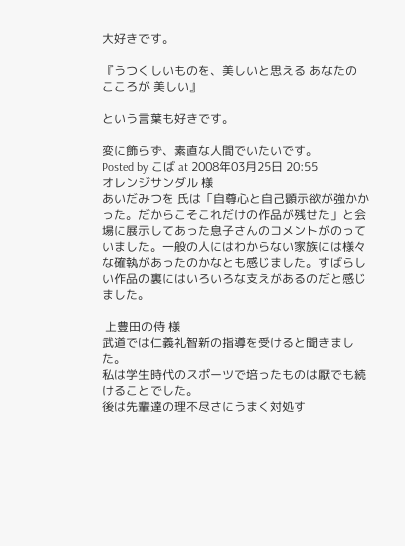大好きです。

『うつくしいものを、美しいと思える あなたの こころが 美しい』

という言葉も好きです。

変に飾らず、素直な人間でいたいです。
Posted by こば at 2008年03月25日 20:55
オレンジサンダル 様
あいだみつを 氏は「自尊心と自己顕示欲が強かかった。だからこそこれだけの作品が残せた」と会場に展示してあった息子さんのコメントがのっていました。一般の人にはわからない家族には様々な確執があったのかなとも感じました。すばらしい作品の裏にはいろいろな支えがあるのだと感じました。

 上豊田の侍 様
武道では仁義礼智新の指導を受けると聞きました。
私は学生時代のスポーツで培ったものは厭でも続けることでした。
後は先輩達の理不尽さにうまく対処す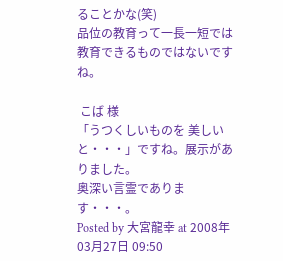ることかな(笑)
品位の教育って一長一短では教育できるものではないですね。

 こば 様
「うつくしいものを 美しいと・・・」ですね。展示がありました。
奥深い言霊であります・・・。
Posted by 大宮龍幸 at 2008年03月27日 09:50